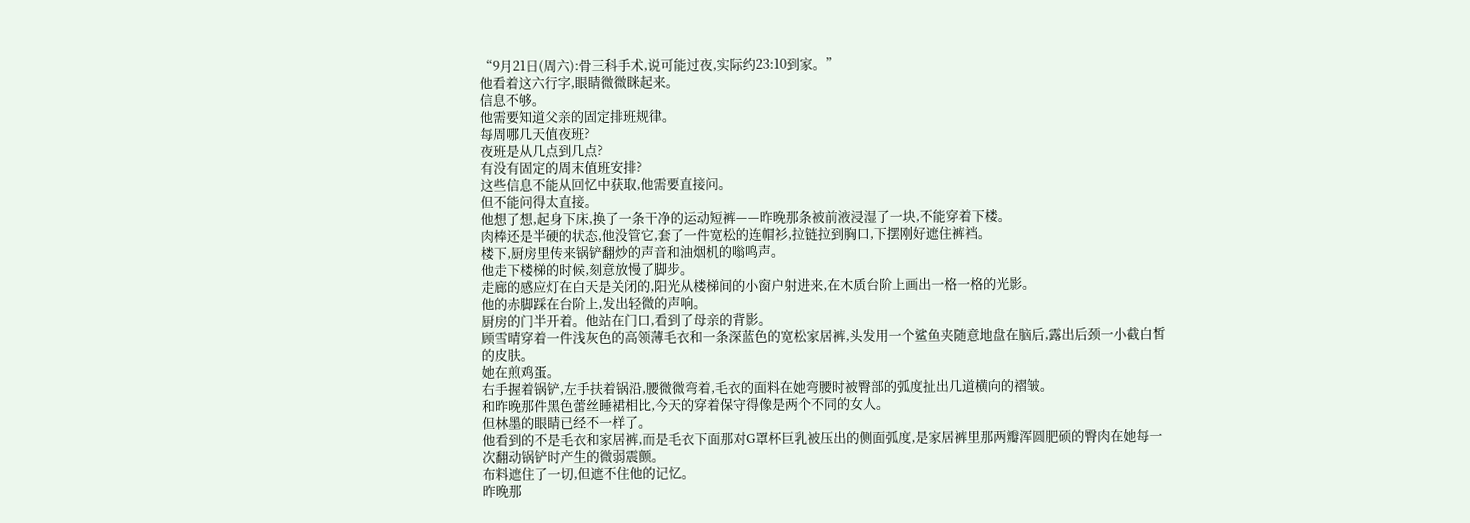“9月21日(周六):骨三科手术,说可能过夜,实际约23:10到家。”
他看着这六行字,眼睛微微眯起来。
信息不够。
他需要知道父亲的固定排班规律。
每周哪几天值夜班?
夜班是从几点到几点?
有没有固定的周末值班安排?
这些信息不能从回忆中获取,他需要直接问。
但不能问得太直接。
他想了想,起身下床,换了一条干净的运动短裤——昨晚那条被前液浸湿了一块,不能穿着下楼。
肉棒还是半硬的状态,他没管它,套了一件宽松的连帽衫,拉链拉到胸口,下摆刚好遮住裤裆。
楼下,厨房里传来锅铲翻炒的声音和油烟机的嗡鸣声。
他走下楼梯的时候,刻意放慢了脚步。
走廊的感应灯在白天是关闭的,阳光从楼梯间的小窗户射进来,在木质台阶上画出一格一格的光影。
他的赤脚踩在台阶上,发出轻微的声响。
厨房的门半开着。他站在门口,看到了母亲的背影。
顾雪晴穿着一件浅灰色的高领薄毛衣和一条深蓝色的宽松家居裤,头发用一个鲨鱼夹随意地盘在脑后,露出后颈一小截白皙的皮肤。
她在煎鸡蛋。
右手握着锅铲,左手扶着锅沿,腰微微弯着,毛衣的面料在她弯腰时被臀部的弧度扯出几道横向的褶皱。
和昨晚那件黑色蕾丝睡裙相比,今天的穿着保守得像是两个不同的女人。
但林墨的眼睛已经不一样了。
他看到的不是毛衣和家居裤,而是毛衣下面那对G罩杯巨乳被压出的侧面弧度,是家居裤里那两瓣浑圆肥硕的臀肉在她每一次翻动锅铲时产生的微弱震颤。
布料遮住了一切,但遮不住他的记忆。
昨晚那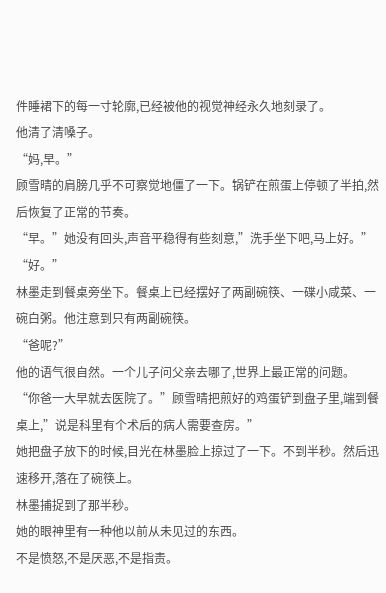件睡裙下的每一寸轮廓,已经被他的视觉神经永久地刻录了。
他清了清嗓子。
“妈,早。”
顾雪晴的肩膀几乎不可察觉地僵了一下。锅铲在煎蛋上停顿了半拍,然后恢复了正常的节奏。
“早。”她没有回头,声音平稳得有些刻意,”洗手坐下吧,马上好。”
“好。”
林墨走到餐桌旁坐下。餐桌上已经摆好了两副碗筷、一碟小咸菜、一碗白粥。他注意到只有两副碗筷。
“爸呢?”
他的语气很自然。一个儿子问父亲去哪了,世界上最正常的问题。
“你爸一大早就去医院了。”顾雪晴把煎好的鸡蛋铲到盘子里,端到餐桌上,”说是科里有个术后的病人需要查房。”
她把盘子放下的时候,目光在林墨脸上掠过了一下。不到半秒。然后迅速移开,落在了碗筷上。
林墨捕捉到了那半秒。
她的眼神里有一种他以前从未见过的东西。
不是愤怒,不是厌恶,不是指责。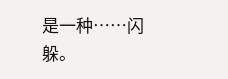是一种……闪躲。